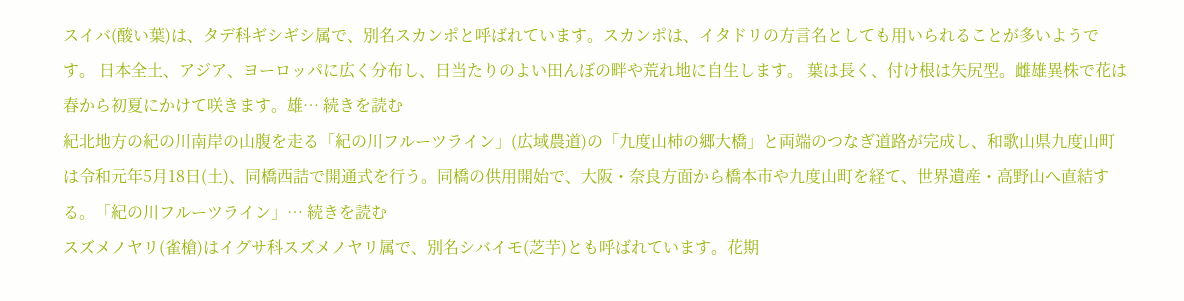スイバ(酸い葉)は、タデ科ギシギシ属で、別名スカンポと呼ばれています。スカンポは、イタドリの方言名としても用いられることが多いようです。 日本全土、アジア、ヨーロッパに広く分布し、日当たりのよい田んぼの畔や荒れ地に自生します。 葉は長く、付け根は矢尻型。雌雄異株で花は春から初夏にかけて咲きます。雄… 続きを読む
紀北地方の紀の川南岸の山腹を走る「紀の川フルーツライン」(広域農道)の「九度山柿の郷大橋」と両端のつなぎ道路が完成し、和歌山県九度山町は令和元年5月18日(土)、同橋西詰で開通式を行う。同橋の供用開始で、大阪・奈良方面から橋本市や九度山町を経て、世界遺産・高野山へ直結する。「紀の川フルーツライン」… 続きを読む
スズメノヤリ(雀槍)はイグサ科スズメノヤリ属で、別名シバイモ(芝芋)とも呼ばれています。花期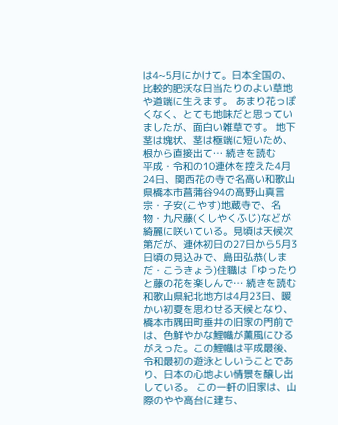は4~5月にかけて。日本全国の、比較的肥沃な日当たりのよい草地や道端に生えます。 あまり花っぽくなく、とても地味だと思っていましたが、面白い雑草です。 地下茎は塊状、茎は極端に短いため、根から直接出て… 続きを読む
平成・令和の10連休を控えた4月24日、関西花の寺で名高い和歌山県橋本市菖蒲谷94の高野山真言宗・子安(こやす)地蔵寺で、名物・九尺藤(くしやくふじ)などが綺麗に咲いている。見頃は天候次第だが、連休初日の27日から5月3日頃の見込みで、島田弘恭(しまだ・こうきょう)住職は「ゆったりと藤の花を楽しんで… 続きを読む
和歌山県紀北地方は4月23日、暖かい初夏を思わせる天候となり、橋本市隅田町垂井の旧家の門前では、色鮮やかな鯉幟が薫風にひるがえった。この鯉幟は平成最後、令和最初の遊泳としいうことであり、日本の心地よい情景を醸し出している。 この一軒の旧家は、山際のやや高台に建ち、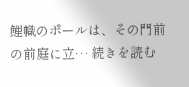鯉幟のポールは、その門前の前庭に立… 続きを読む